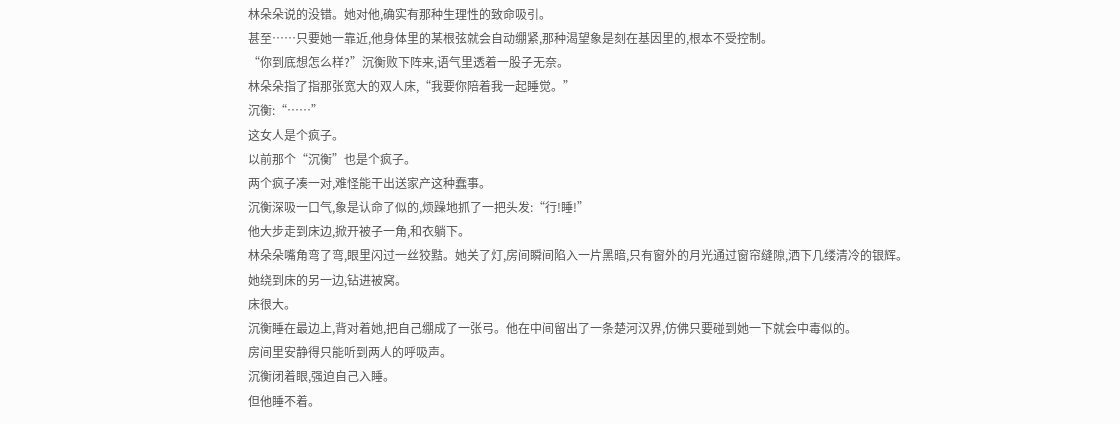林朵朵说的没错。她对他,确实有那种生理性的致命吸引。
甚至……只要她一靠近,他身体里的某根弦就会自动绷紧,那种渴望象是刻在基因里的,根本不受控制。
“你到底想怎么样?”沉衡败下阵来,语气里透着一股子无奈。
林朵朵指了指那张宽大的双人床,“我要你陪着我一起睡觉。”
沉衡:“……”
这女人是个疯子。
以前那个“沉衡”也是个疯子。
两个疯子凑一对,难怪能干出送家产这种蠢事。
沉衡深吸一口气,象是认命了似的,烦躁地抓了一把头发:“行!睡!”
他大步走到床边,掀开被子一角,和衣躺下。
林朵朵嘴角弯了弯,眼里闪过一丝狡黠。她关了灯,房间瞬间陷入一片黑暗,只有窗外的月光通过窗帘缝隙,洒下几缕清冷的银辉。
她绕到床的另一边,钻进被窝。
床很大。
沉衡睡在最边上,背对着她,把自己绷成了一张弓。他在中间留出了一条楚河汉界,仿佛只要碰到她一下就会中毒似的。
房间里安静得只能听到两人的呼吸声。
沉衡闭着眼,强迫自己入睡。
但他睡不着。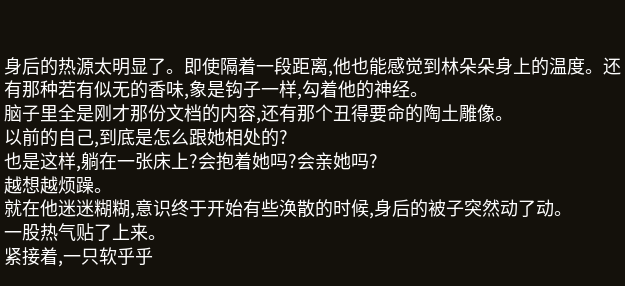身后的热源太明显了。即使隔着一段距离,他也能感觉到林朵朵身上的温度。还有那种若有似无的香味,象是钩子一样,勾着他的神经。
脑子里全是刚才那份文档的内容,还有那个丑得要命的陶土雕像。
以前的自己,到底是怎么跟她相处的?
也是这样,躺在一张床上?会抱着她吗?会亲她吗?
越想越烦躁。
就在他迷迷糊糊,意识终于开始有些涣散的时候,身后的被子突然动了动。
一股热气贴了上来。
紧接着,一只软乎乎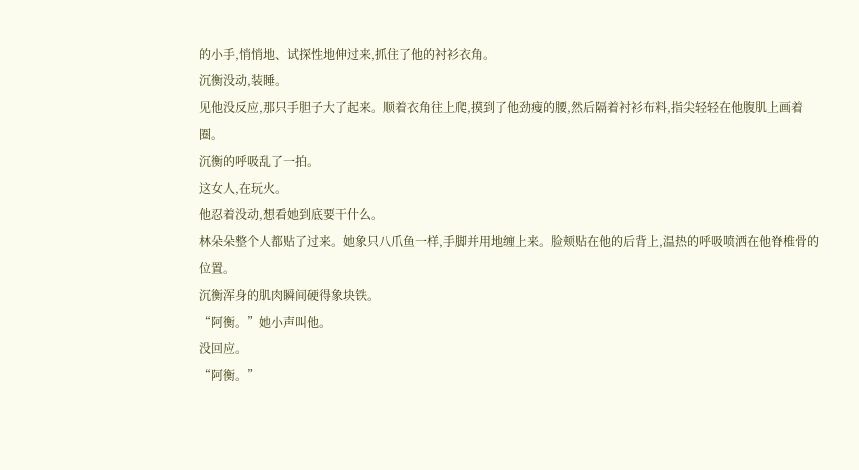的小手,悄悄地、试探性地伸过来,抓住了他的衬衫衣角。
沉衡没动,装睡。
见他没反应,那只手胆子大了起来。顺着衣角往上爬,摸到了他劲瘦的腰,然后隔着衬衫布料,指尖轻轻在他腹肌上画着圈。
沉衡的呼吸乱了一拍。
这女人,在玩火。
他忍着没动,想看她到底要干什么。
林朵朵整个人都贴了过来。她象只八爪鱼一样,手脚并用地缠上来。脸颊贴在他的后背上,温热的呼吸喷洒在他脊椎骨的位置。
沉衡浑身的肌肉瞬间硬得象块铁。
“阿衡。”她小声叫他。
没回应。
“阿衡。”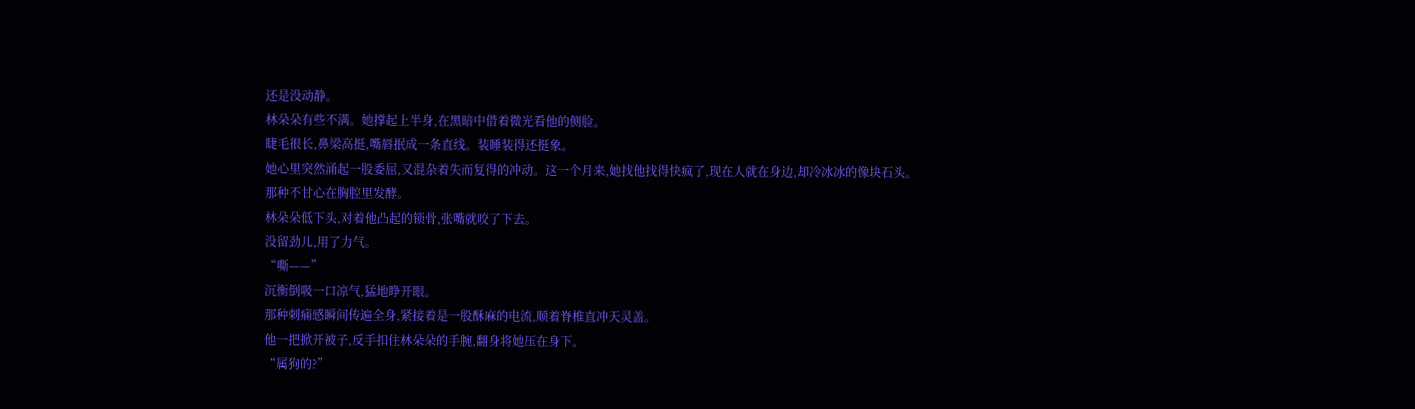还是没动静。
林朵朵有些不满。她撑起上半身,在黑暗中借着微光看他的侧脸。
睫毛很长,鼻梁高挺,嘴唇抿成一条直线。装睡装得还挺象。
她心里突然涌起一股委屈,又混杂着失而复得的冲动。这一个月来,她找他找得快疯了,现在人就在身边,却冷冰冰的像块石头。
那种不甘心在胸腔里发酵。
林朵朵低下头,对着他凸起的锁骨,张嘴就咬了下去。
没留劲儿,用了力气。
“嘶——”
沉衡倒吸一口凉气,猛地睁开眼。
那种刺痛感瞬间传遍全身,紧接着是一股酥麻的电流,顺着脊椎直冲天灵盖。
他一把掀开被子,反手扣住林朵朵的手腕,翻身将她压在身下。
“属狗的?”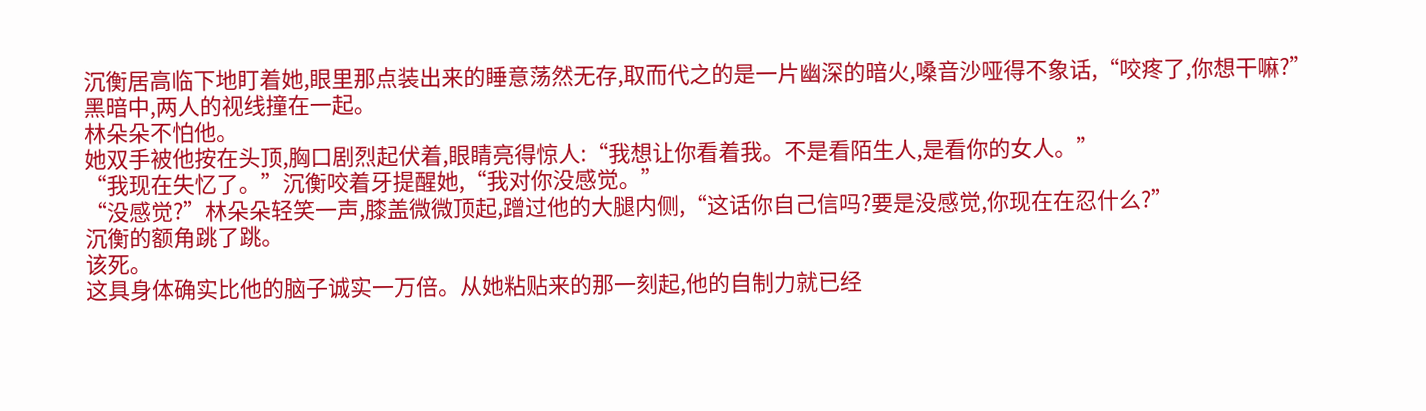沉衡居高临下地盯着她,眼里那点装出来的睡意荡然无存,取而代之的是一片幽深的暗火,嗓音沙哑得不象话,“咬疼了,你想干嘛?”
黑暗中,两人的视线撞在一起。
林朵朵不怕他。
她双手被他按在头顶,胸口剧烈起伏着,眼睛亮得惊人:“我想让你看着我。不是看陌生人,是看你的女人。”
“我现在失忆了。”沉衡咬着牙提醒她,“我对你没感觉。”
“没感觉?”林朵朵轻笑一声,膝盖微微顶起,蹭过他的大腿内侧,“这话你自己信吗?要是没感觉,你现在在忍什么?”
沉衡的额角跳了跳。
该死。
这具身体确实比他的脑子诚实一万倍。从她粘贴来的那一刻起,他的自制力就已经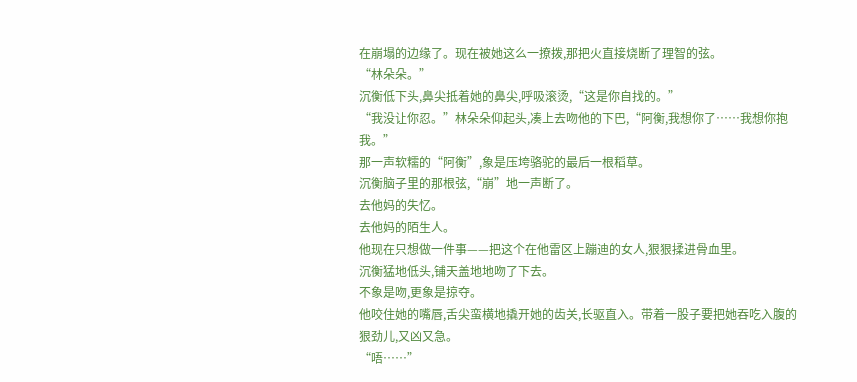在崩塌的边缘了。现在被她这么一撩拨,那把火直接烧断了理智的弦。
“林朵朵。”
沉衡低下头,鼻尖抵着她的鼻尖,呼吸滚烫,“这是你自找的。”
“我没让你忍。”林朵朵仰起头,凑上去吻他的下巴,“阿衡,我想你了……我想你抱我。”
那一声软糯的“阿衡”,象是压垮骆驼的最后一根稻草。
沉衡脑子里的那根弦,“崩”地一声断了。
去他妈的失忆。
去他妈的陌生人。
他现在只想做一件事——把这个在他雷区上蹦迪的女人,狠狠揉进骨血里。
沉衡猛地低头,铺天盖地地吻了下去。
不象是吻,更象是掠夺。
他咬住她的嘴唇,舌尖蛮横地撬开她的齿关,长驱直入。带着一股子要把她吞吃入腹的狠劲儿,又凶又急。
“唔……”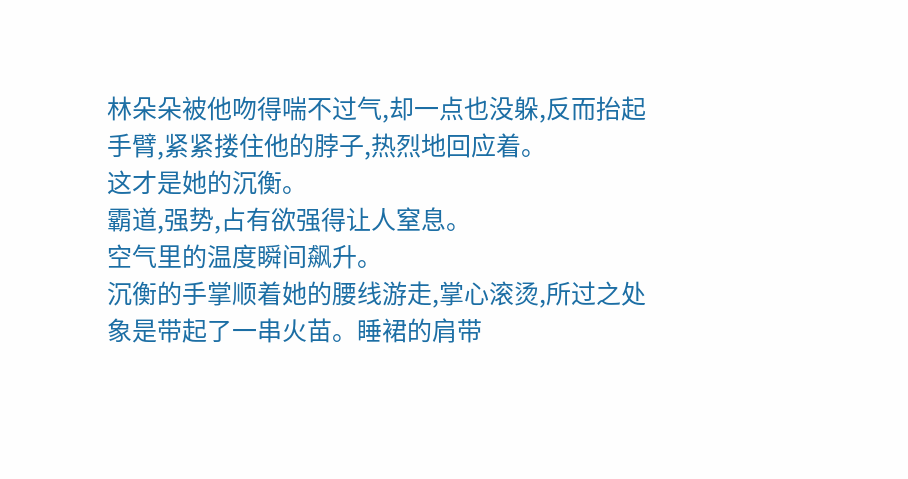林朵朵被他吻得喘不过气,却一点也没躲,反而抬起手臂,紧紧搂住他的脖子,热烈地回应着。
这才是她的沉衡。
霸道,强势,占有欲强得让人窒息。
空气里的温度瞬间飙升。
沉衡的手掌顺着她的腰线游走,掌心滚烫,所过之处象是带起了一串火苗。睡裙的肩带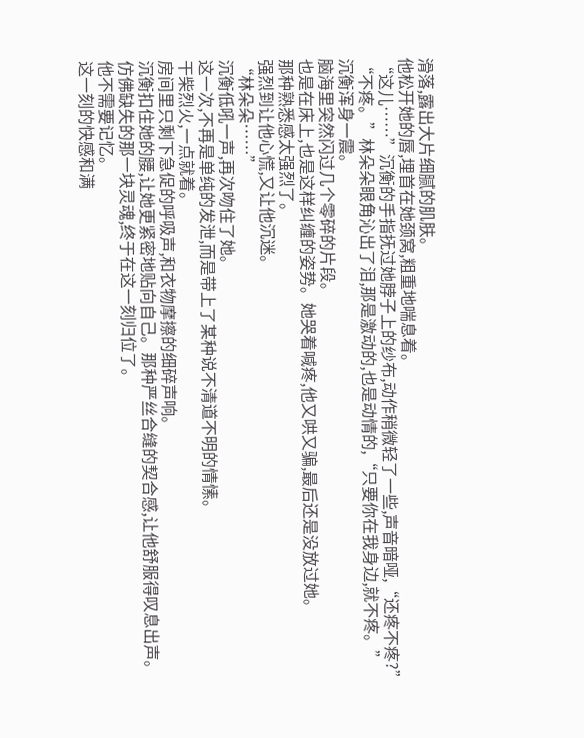滑落,露出大片细腻的肌肤。
他松开她的唇,埋首在她颈窝,粗重地喘息着。
“这儿……”沉衡的手指抚过她脖子上的纱布,动作稍微轻了一些,声音暗哑,“还疼不疼?”
“不疼。”林朵朵眼角沁出了泪,那是激动的,也是动情的,“只要你在我身边,就不疼。”
沉衡浑身一震。
脑海里突然闪过几个零碎的片段。
也是在床上,也是这样纠缠的姿势。她哭着喊疼,他又哄又骗,最后还是没放过她。
那种熟悉感太强烈了。
强烈到让他心慌,又让他沉迷。
“林朵朵……”
沉衡低吼一声,再次吻住了她。
这一次,不再是单纯的发泄,而是带上了某种说不清道不明的情愫。
干柴烈火,一点就着。
房间里只剩下急促的呼吸声,和衣物摩擦的细碎声响。
沉衡扣住她的腰,让她更紧密地贴向自己。那种严丝合缝的契合感,让他舒服得叹息出声。
仿佛缺失的那一块灵魂,终于在这一刻归位了。
他不需要记忆。
这一刻的快感和满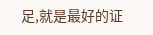足,就是最好的证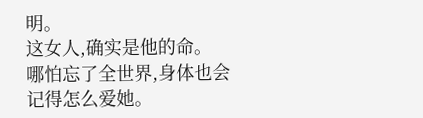明。
这女人,确实是他的命。
哪怕忘了全世界,身体也会记得怎么爱她。